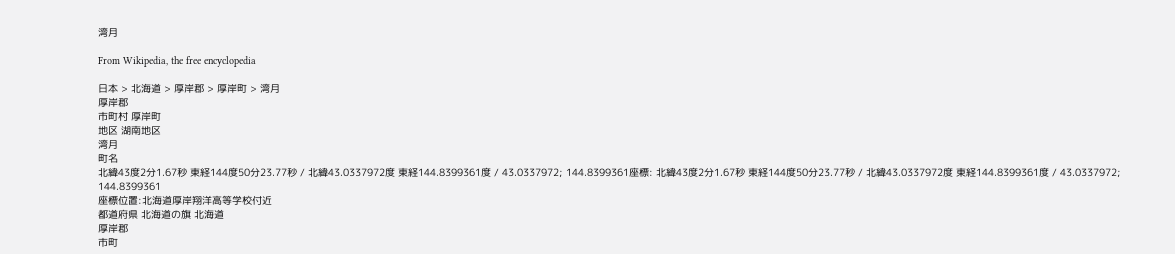湾月

From Wikipedia, the free encyclopedia

日本 > 北海道 > 厚岸郡 > 厚岸町 > 湾月
厚岸郡
市町村 厚岸町
地区 湖南地区
湾月
町名
北緯43度2分1.67秒 東経144度50分23.77秒 / 北緯43.0337972度 東経144.8399361度 / 43.0337972; 144.8399361座標: 北緯43度2分1.67秒 東経144度50分23.77秒 / 北緯43.0337972度 東経144.8399361度 / 43.0337972; 144.8399361
座標位置:北海道厚岸翔洋高等学校付近
都道府県 北海道の旗 北海道
厚岸郡
市町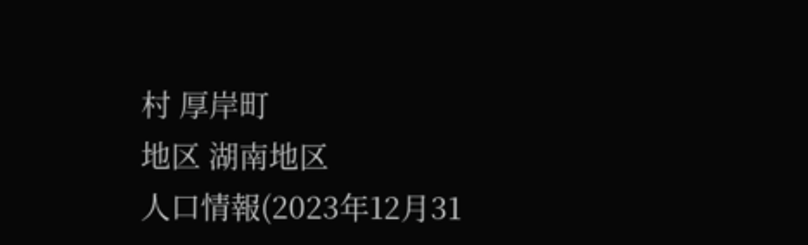村 厚岸町
地区 湖南地区
人口情報(2023年12月31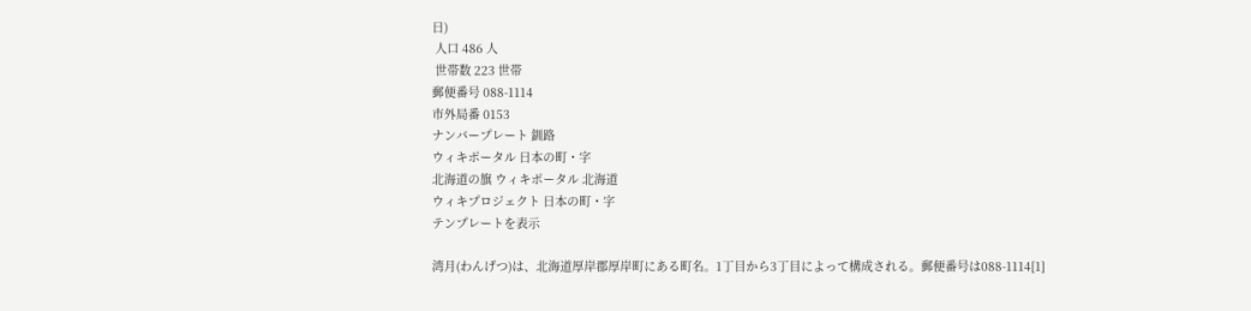日)
 人口 486 人
 世帯数 223 世帯
郵便番号 088-1114
市外局番 0153
ナンバープレート 釧路
ウィキポータル 日本の町・字
北海道の旗 ウィキポータル 北海道
ウィキプロジェクト 日本の町・字
テンプレートを表示

湾月(わんげつ)は、北海道厚岸郡厚岸町にある町名。1丁目から3丁目によって構成される。郵便番号は088-1114[1]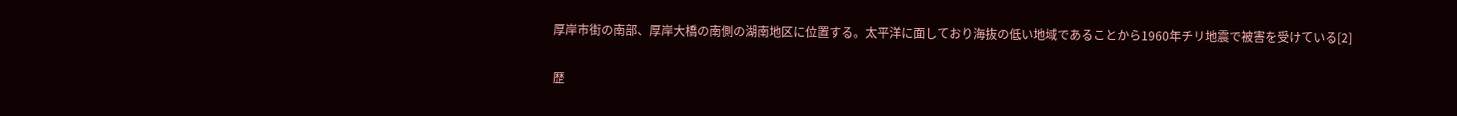厚岸市街の南部、厚岸大橋の南側の湖南地区に位置する。太平洋に面しており海抜の低い地域であることから1960年チリ地震で被害を受けている[2]

歴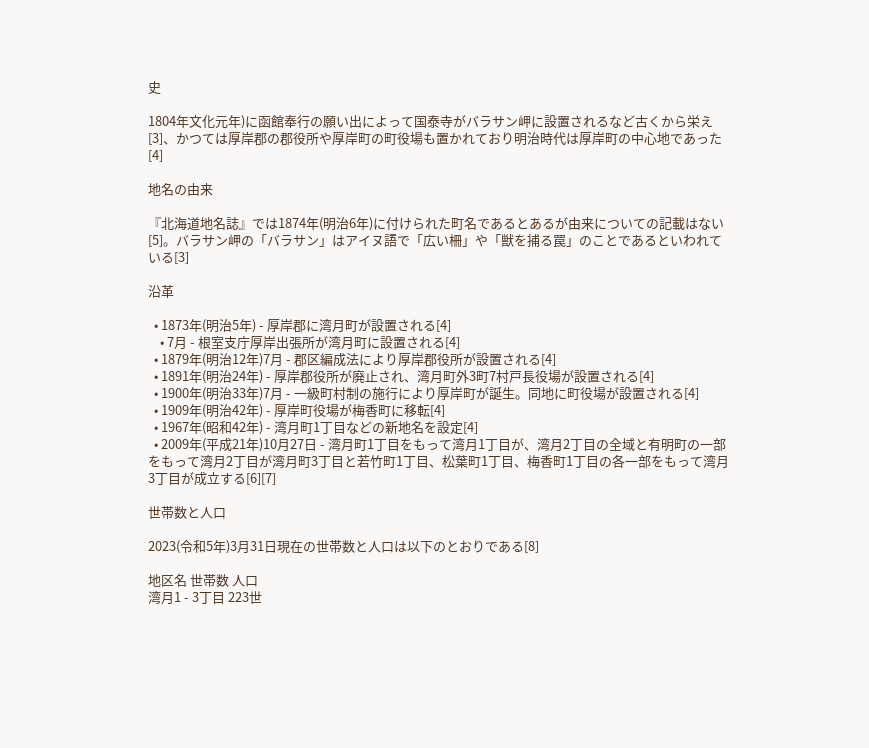史

1804年文化元年)に函館奉行の願い出によって国泰寺がバラサン岬に設置されるなど古くから栄え[3]、かつては厚岸郡の郡役所や厚岸町の町役場も置かれており明治時代は厚岸町の中心地であった[4]

地名の由来

『北海道地名誌』では1874年(明治6年)に付けられた町名であるとあるが由来についての記載はない[5]。バラサン岬の「バラサン」はアイヌ語で「広い柵」や「獣を捕る罠」のことであるといわれている[3]

沿革

  • 1873年(明治5年) - 厚岸郡に湾月町が設置される[4]
    • 7月 - 根室支庁厚岸出張所が湾月町に設置される[4]
  • 1879年(明治12年)7月 - 郡区編成法により厚岸郡役所が設置される[4]
  • 1891年(明治24年) - 厚岸郡役所が廃止され、湾月町外3町7村戸長役場が設置される[4]
  • 1900年(明治33年)7月 - 一級町村制の施行により厚岸町が誕生。同地に町役場が設置される[4]
  • 1909年(明治42年) - 厚岸町役場が梅香町に移転[4]
  • 1967年(昭和42年) - 湾月町1丁目などの新地名を設定[4]
  • 2009年(平成21年)10月27日 - 湾月町1丁目をもって湾月1丁目が、湾月2丁目の全域と有明町の一部をもって湾月2丁目が湾月町3丁目と若竹町1丁目、松葉町1丁目、梅香町1丁目の各一部をもって湾月3丁目が成立する[6][7]

世帯数と人口

2023(令和5年)3月31日現在の世帯数と人口は以下のとおりである[8]

地区名 世帯数 人口
湾月1 - 3丁目 223世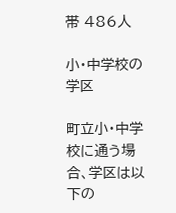帯 486人

小・中学校の学区

町立小・中学校に通う場合、学区は以下の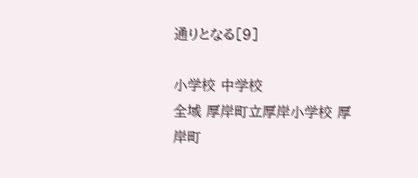通りとなる[9]

小学校 中学校
全域 厚岸町立厚岸小学校 厚岸町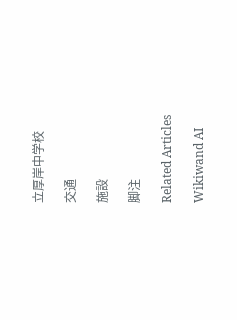立厚岸中学校

交通

施設

脚注

Related Articles

Wikiwand AI